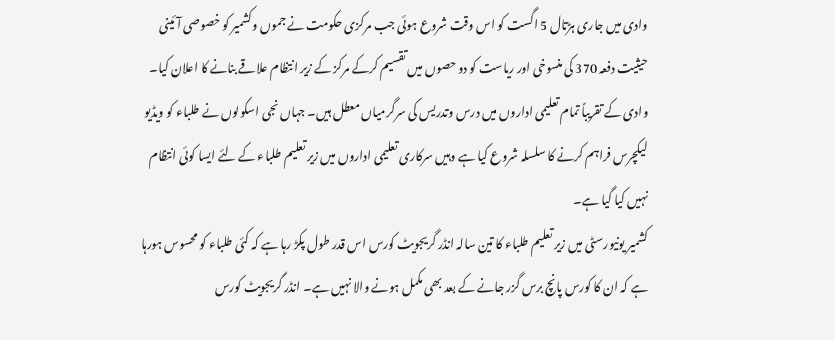وادی میں جاری ہڑتال 5 اگست کو اس وقت شروع ہوئی جب مرکزی حکومت نے جموں وکشمیر کو خصوصی آئینی حیثیت دفعہ 370 کی منسوخی اور ریاست کو دو حصوں میں تقسیم کرکے مرکز کے زیر انتظام علاقے بنانے کا اعلان کیا۔
وادی کے تقریباً تمام تعلیمی اداروں میں درس وتدریس کی سرگرمیاں معطل ہیں۔ جہاں نجی اسکولوں نے طلباء کو ویڈیو لیکچرس فراہم کرنے کا سلسلہ شروع کیا ہے وہیں سرکاری تعلیمی اداروں میں زیر تعلیم طلباء کے لئے ایسا کوئی انتظام نہیں کیا گیا ہے۔
کشمیر یونیورسٹی میں زیر تعلیم طلباء کا تین سالہ انڈر گریجویٹ کورس اس قدر طول پکڑ رہا ہے کہ کئی طلباء کو محسوس ہورہا ہے کہ ان کا کورس پانچ برس گزر جانے کے بعد بھی مکمل ہونے والا نہیں ہے۔ انڈر گریجویٹ کورس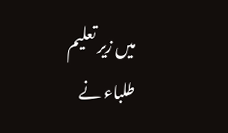میں زیر تعلیم طلباء نے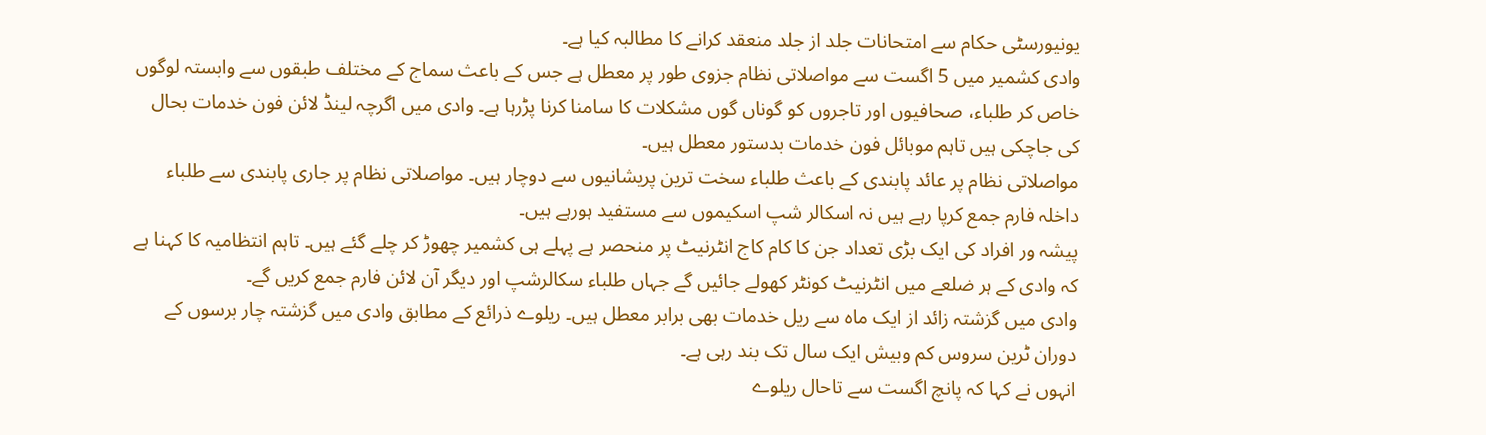یونیورسٹی حکام سے امتحانات جلد از جلد منعقد کرانے کا مطالبہ کیا ہے۔
وادی کشمیر میں 5 اگست سے مواصلاتی نظام جزوی طور پر معطل ہے جس کے باعث سماج کے مختلف طبقوں سے وابستہ لوگوں خاص کر طلباء، صحافیوں اور تاجروں کو گوناں گوں مشکلات کا سامنا کرنا پڑرہا ہے۔ وادی میں اگرچہ لینڈ لائن فون خدمات بحال کی جاچکی ہیں تاہم موبائل فون خدمات بدستور معطل ہیں۔
مواصلاتی نظام پر عائد پابندی کے باعث طلباء سخت ترین پریشانیوں سے دوچار ہیں۔ مواصلاتی نظام پر جاری پابندی سے طلباء داخلہ فارم جمع کرپا رہے ہیں نہ اسکالر شپ اسکیموں سے مستفید ہورہے ہیں۔
پیشہ ور افراد کی ایک بڑی تعداد جن کا کام کاج انٹرنیٹ پر منحصر ہے پہلے ہی کشمیر چھوڑ کر چلے گئے ہیں۔ تاہم انتظامیہ کا کہنا ہے کہ وادی کے ہر ضلعے میں انٹرنیٹ کونٹر کھولے جائیں گے جہاں طلباء سکالرشپ اور دیگر آن لائن فارم جمع کریں گے۔
وادی میں گزشتہ زائد از ایک ماہ سے ریل خدمات بھی برابر معطل ہیں۔ ریلوے ذرائع کے مطابق وادی میں گزشتہ چار برسوں کے دوران ٹرین سروس کم وبیش ایک سال تک بند رہی ہے۔
انہوں نے کہا کہ پانچ اگست سے تاحال ریلوے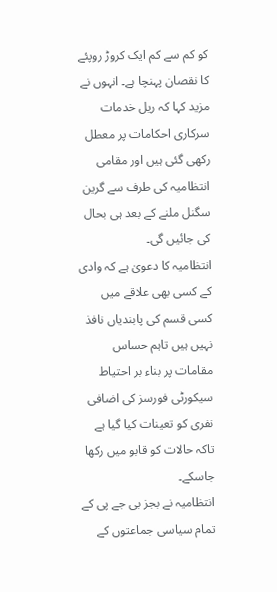کو کم سے کم ایک کروڑ روپئے کا نقصان پہنچا ہے۔ انہوں نے مزید کہا کہ ریل خدمات سرکاری احکامات پر معطل رکھی گئی ہیں اور مقامی انتظامیہ کی طرف سے گرین سگنل ملنے کے بعد ہی بحال کی جائیں گی۔
انتظامیہ کا دعویٰ ہے کہ وادی کے کسی بھی علاقے میں کسی قسم کی پابندیاں نافذ نہیں ہیں تاہم حساس مقامات پر بناء بر احتیاط سیکورٹی فورسز کی اضافی نفری کو تعینات کیا گیا ہے تاکہ حالات کو قابو میں رکھا جاسکے۔
انتظامیہ نے بجز بی جے پی کے تمام سیاسی جماعتوں کے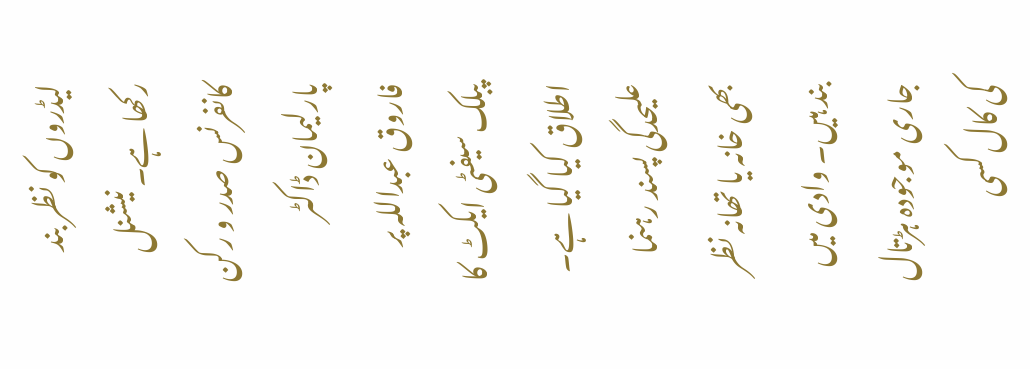لیڈروں کو نظر بند رکھا ہے۔ نیشنل کانفرنس صدر و رکن پارلیمان ڈاکٹر فاروق عبداللہ پر پبلک سیفٹی ایکٹ کا اطلاق کیا گیا ہے۔ علیحدگی پسند رہنما بھی خانہ یا تھانہ نظر بند ہیں۔ وادی میں جاری موجودہ ہڑتال کی کال کسی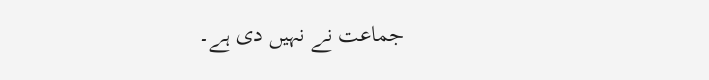جماعت نے نہیں دی ہے۔